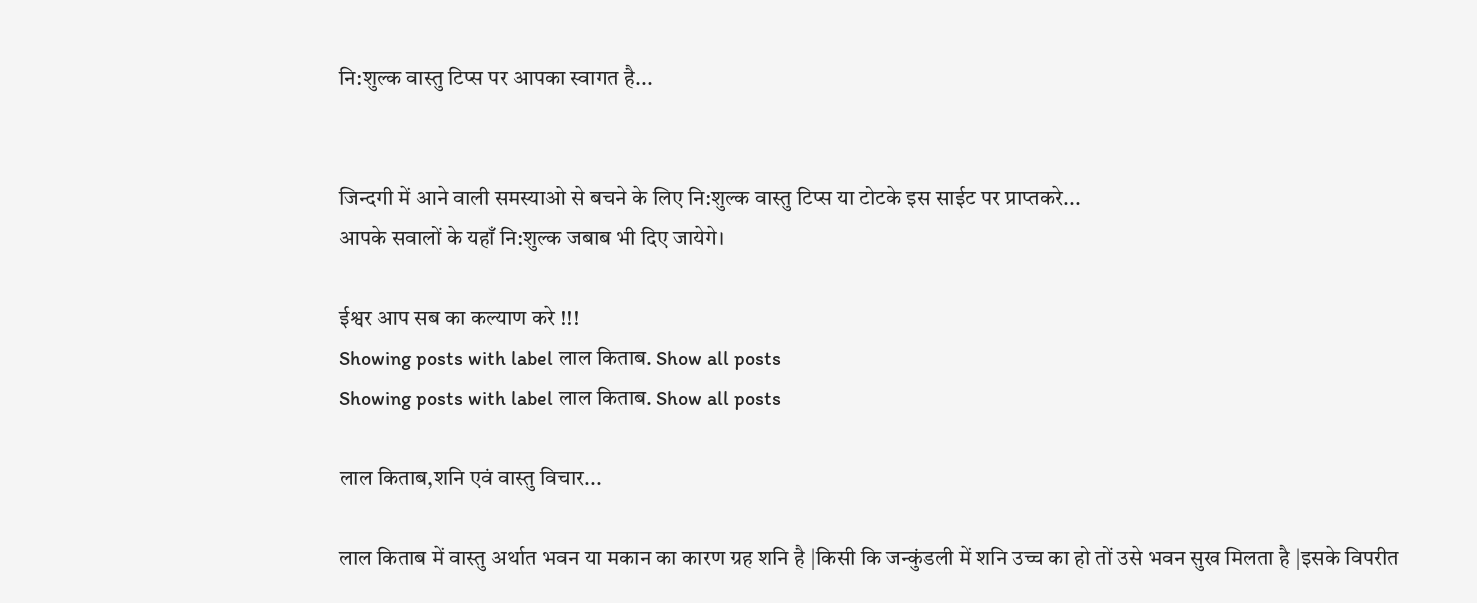नि:शुल्क वास्तु टिप्स पर आपका स्वागत है...


जिन्दगी में आने वाली समस्याओ से बचने के लिए नि:शुल्क वास्तु टिप्स या टोटके इस साईट पर प्राप्तकरे...
आपके सवालों के यहाँ नि:शुल्क जबाब भी दिए जायेगे।

ईश्वर आप सब का कल्याण करे !!!
Showing posts with label लाल किताब. Show all posts
Showing posts with label लाल किताब. Show all posts

लाल किताब,शनि एवं वास्तु विचार...

लाल किताब में वास्तु अर्थात भवन या मकान का कारण ग्रह शनि है |किसी कि जन्कुंडली में शनि उच्च का हो तों उसे भवन सुख मिलता है |इसके विपरीत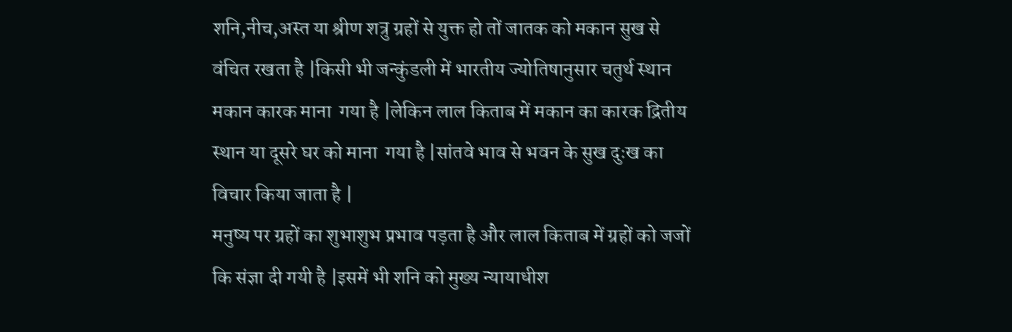शनि,नीच,अस्त या श्रीण शत्रु ग्रहों से युक्त हो तों जातक को मकान सुख से वंचित रखता है |किसी भी जन्कुंडली में भारतीय ज्योतिषानुसार चतुर्थ स्थान मकान कारक माना  गया है |लेकिन लाल किताब में मकान का कारक द्रितीय स्थान या दूसरे घर को माना  गया है |सांतवे भाव से भवन के सुख दुःख का विचार किया जाता है |
मनुष्य पर ग्रहों का शुभाशुभ प्रभाव पड़ता है और लाल किताब में ग्रहों को जजों कि संज्ञा दी गयी है |इसमें भी शनि को मुख्य न्यायाधीश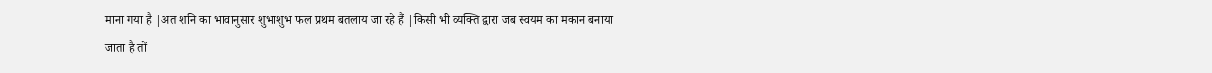माना गया है |अत शनि का भावानुसार शुभाशुभ फल प्रथम बतलाय जा रहे हैं |किसी भी व्यक्ति द्वारा जब स्वयम का मकान बनाया जाता है तों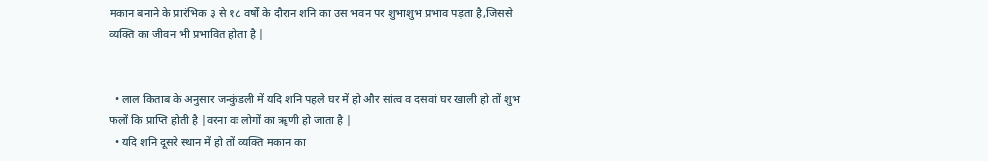मकान बनाने के प्रारंभिक ३ से १८ वर्षों के दौरान शनि का उस भवन पर शुभाशुभ प्रभाव पड़ता है,जिससे व्यक्ति का जीवन भी प्रभावित होता है |


  • लाल किताब के अनुसार जन्कुंडली में यदि शनि पहले घर में हो और सांत्व व दसवां घर खाली हो तों शुभ फलों कि प्राप्ति होती है |वरना वः लोगों का ॠणी हो जाता है |
  • यदि शनि दूसरे स्थान में हो तों व्यक्ति मकान का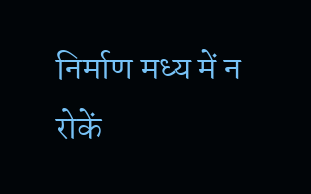निर्माण मध्य में न रोकें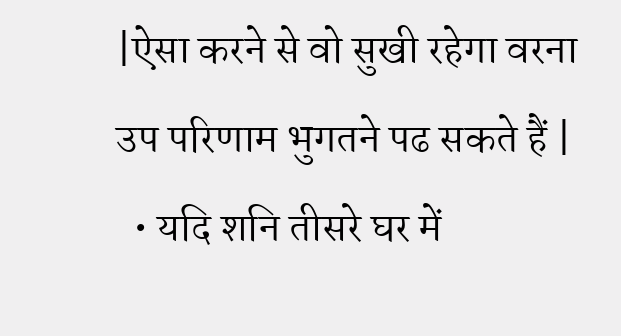|ऐसा करने से वो सुखी रहेगा वरना उप परिणाम भुगतने पढ सकते हैं |
  • यदि शनि तीसरे घर में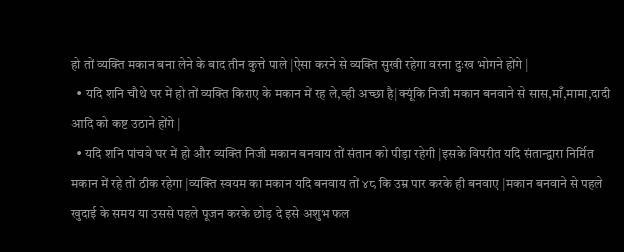हो तों व्यक्ति मकान बना लेने के बाद तीन कुत्ते पाले |ऐसा करने से व्यक्ति सुखी रहेगा वरना दुःख भोगने होंगे |
  • यदि शनि चौथे घर में हो तों व्यक्ति किराए के मकान में रह ले,व्ही अच्छा है|क्यूंकि निजी मकान बनवाने से सास,माँ,मामा,दादी आदि को कष्ट उठाने होंगे |
  • यदि शनि पांचवे घर में हो और व्यक्ति निजी मकान बनवाय तों संतान को पीड़ा रहेगी |इसके विपरीत यदि संतान्द्वारा निर्मित मकान में रहे तों ठीक रहेगा |व्यक्ति स्वयम का मकान यदि बनवाय तों ४८ कि उम्र पार करके ही बनवाए |मकान बनवाने से पहले खुदाई के समय या उससे पहले पूजन करके छोड़ दे इसे अशुभ फल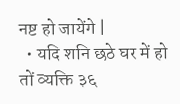नष्ट हो जायेंगे |
  • यदि शनि छठे घर में हो तों व्यक्ति ३६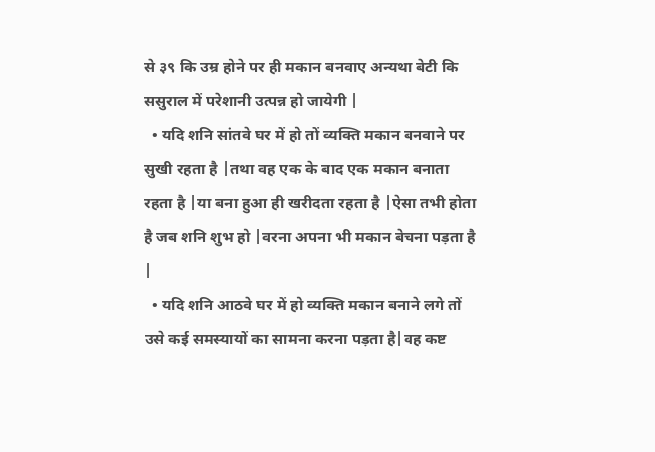से ३९ कि उम्र होने पर ही मकान बनवाए अन्यथा बेटी कि ससुराल में परेशानी उत्पन्न हो जायेगी |
  • यदि शनि सांतवे घर में हो तों व्यक्ति मकान बनवाने पर सुखी रहता है |तथा वह एक के बाद एक मकान बनाता रहता है |या बना हुआ ही खरीदता रहता है |ऐसा तभी होता है जब शनि शुभ हो |वरना अपना भी मकान बेचना पड़ता है |
  • यदि शनि आठवे घर में हो व्यक्ति मकान बनाने लगे तों उसे कई समस्यायों का सामना करना पड़ता है|वह कष्ट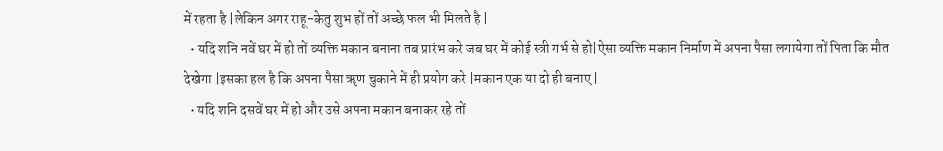में रहता है |लेकिन अगर राहू-केतु शुभ हों तों अच्छे फल भी मिलते है |
  • यदि शनि नवें घर में हो तों व्यक्ति मकान बनाना तब प्रारंभ करे जब घर में कोई स्त्री गर्भ से हो|ऐसा व्यक्ति मकान निर्माण में अपना पैसा लगायेगा तों पिता कि मौत देखेगा |इसका हल है कि अपना पैसा ॠण चुकाने में ही प्रयोग करे |मकान एक या दो ही बनाए |
  • यदि शनि दसवें घर में हो और उसे अपना मकान बनाकर रहे तों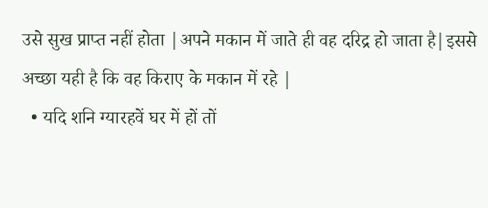उसे सुख प्राप्त नहीं होता |अपने मकान में जाते ही वह दरिद्र हो जाता है|इससे अच्छा यही है कि वह किराए के मकान में रहे |
  • यदि शनि ग्यारहवें घर में हों तों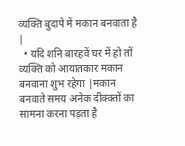व्यक्ति बुदापे में मकान बनवाता है |
  • यदि शनि बारहवें घर में हो तों व्यक्ति को आयातकार मकान बनवाना शुभ रहेगा |मकान बनवाते समय अनेक दीक्क्तों का सामना करना पड़ता है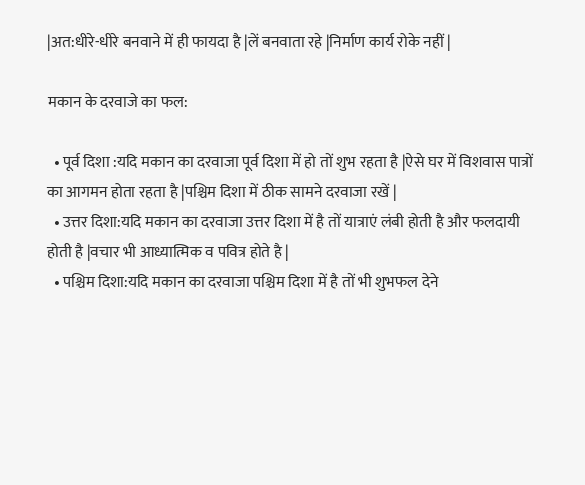|अत:धीरे-धीरे बनवाने में ही फायदा है |लें बनवाता रहे |निर्माण कार्य रोके नहीं |

मकान के दरवाजे का फल:

  • पूर्व दिशा :यदि मकान का दरवाजा पूर्व दिशा में हो तों शुभ रहता है |ऐसे घर में विशवास पात्रों का आगमन होता रहता है |पश्चिम दिशा में ठीक सामने दरवाजा रखें |
  • उत्तर दिशा:यदि मकान का दरवाजा उत्तर दिशा में है तों यात्राएं लंबी होती है और फलदायी होती है |वचार भी आध्यात्मिक व पवित्र होते है |
  • पश्चिम दिशा:यदि मकान का दरवाजा पश्चिम दिशा में है तों भी शुभफल देने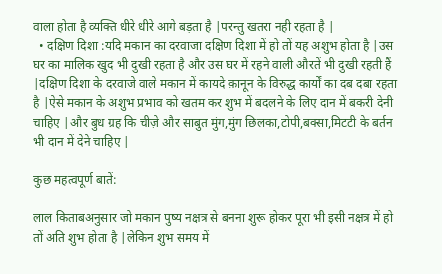वाला होता है व्यक्ति धीरे धीरे आगे बड़ता है |परन्तु खतरा नही रहता है |
  • दक्षिण दिशा :यदि मकान का दरवाजा दक्षिण दिशा में हो तों यह अशुभ होता है |उस घर का मालिक खुद भी दुखी रहता है और उस घर में रहने वाली औरतें भी दुखी रहती हैं |दक्षिण दिशा के दरवाजे वाले मकान में कायदे क़ानून के विरुद्ध कार्यों का दब दबा रहता है |ऐसे मकान के अशुभ प्रभाव को खतम कर शुभ में बदलने के लिए दान में बकरी देनी चाहिए |और बुध ग्रह कि चीज़े और साबुत मुंग,मुंग छिलका,टोपी,बक्सा,मिटटी के बर्तन भी दान में देने चाहिए |

कुछ महत्वपूर्ण बातें:

लाल किताबअनुसार जो मकान पुष्य नक्षत्र से बनना शुरू होकर पूरा भी इसी नक्षत्र में हो तों अति शुभ होता है |लेकिन शुभ समय में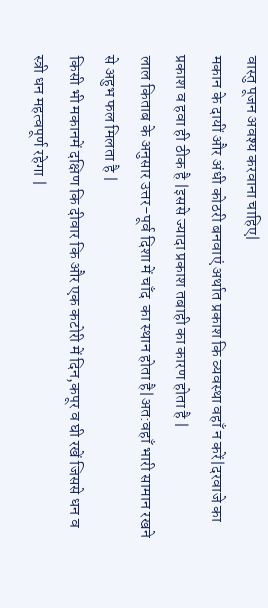वास्तु पूजन अवश्य करवाना चाहिए|
मकान के दायीं और अंधी कोठरी बनवाएं अर्थात प्रकाश कि व्यवस्था वहाँ न करें|दरवाजे का प्रकाश व हवा ही ठीक है |इससे ज्यादा प्रकाश तबाही का कारण होता है |
लाल किताब के अनुसार उत्तर-पूर्व दिशा में चाँद  का स्थान होता है|अत:वहाँ भारी सामान रखने से अहुभ फल मिलता है |
किसी भी मकानमें दक्षिण कि दीवार कि और एक कटोरी में दिन,कपूर व घी रखें जिससे धन व स्त्री धन महत्वपूर्ण रहेगा |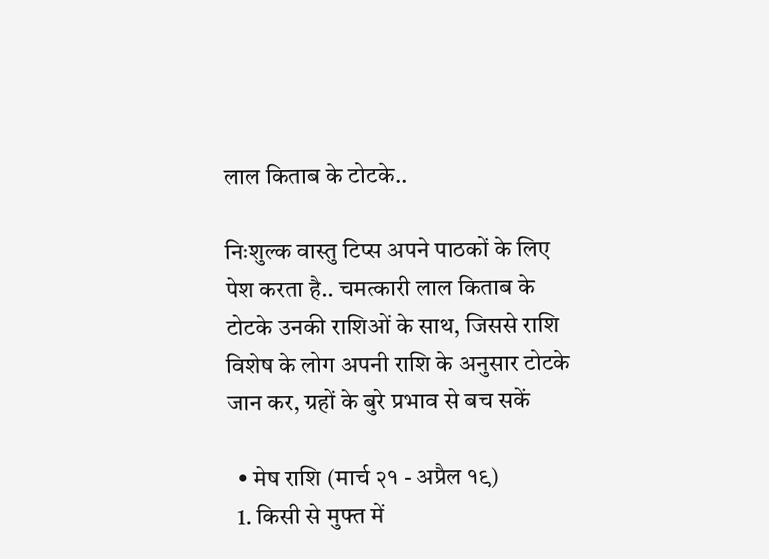लाल किताब के टोटके..

निःशुल्क वास्तु टिप्स अपने पाठकों के लिए पेश करता है.. चमत्कारी लाल किताब के टोटके उनकी राशिओं के साथ, जिससे राशि विशेष के लोग अपनी राशि के अनुसार टोटके जान कर, ग्रहों के बुरे प्रभाव से बच सकें

  • मेष राशि (मार्च २१ - अप्रैल १९)
  1. किसी से मुफ्त में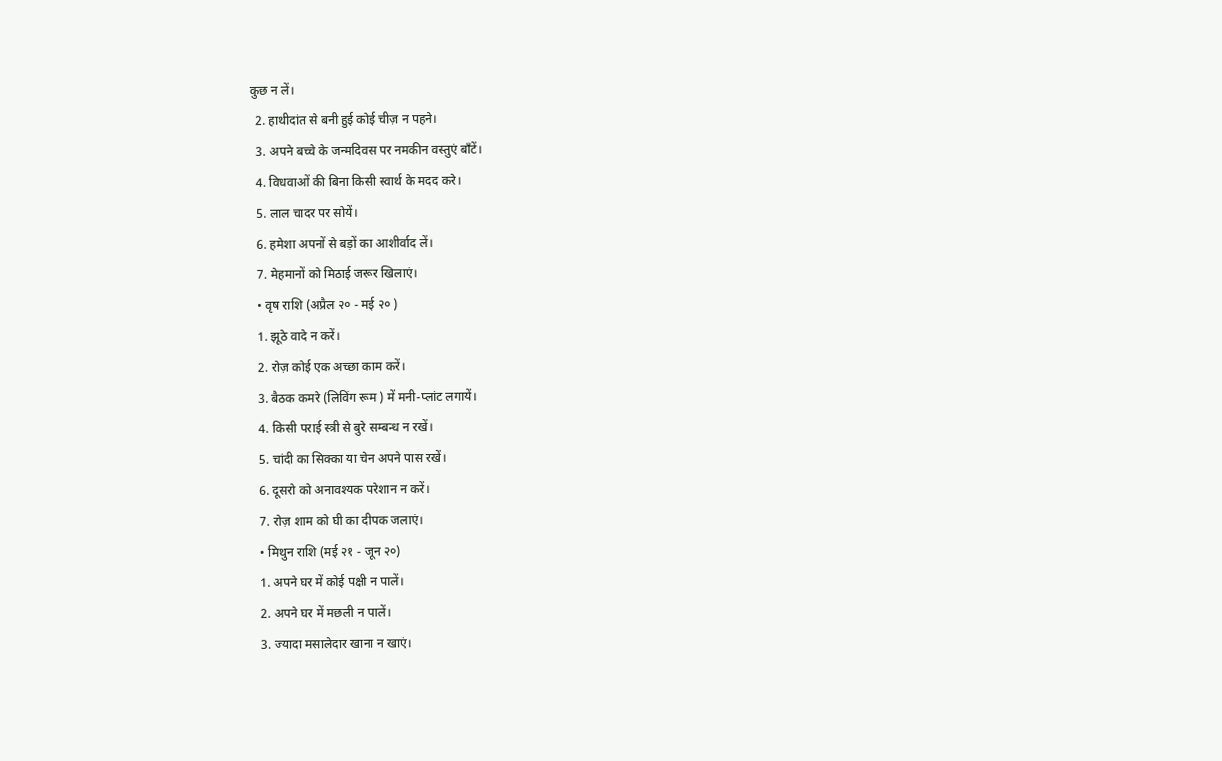कुछ न लें।
  2. हाथीदांत से बनी हुई कोई चीज़ न पहने।
  3. अपने बच्चे के जन्मदिवस पर नमकीन वस्तुएं बाँटें।
  4. विधवाओं की बिना किसी स्वार्थ के मदद करे।
  5. लाल चादर पर सोयें।
  6. हमेशा अपनों से बड़ों का आशीर्वाद लें।
  7. मेहमानों को मिठाई जरूर खिलाएं।
  • वृष राशि (अप्रैल २० - मई २० )
  1. झूठे वादे न करें।
  2. रोज़ कोई एक अच्छा काम करें।
  3. बैठक कमरे (लिविंग रूम ) में मनी-प्लांट लगायें।
  4. किसी पराई स्त्री से बुरे सम्बन्ध न रखें।
  5. चांदी का सिक्का या चेन अपने पास रखें।
  6. दूसरो को अनावश्यक परेशान न करें।
  7. रोज़ शाम को घी का दीपक जलाएं।
  • मिथुन राशि (मई २१ - जून २०)
  1. अपने घर में कोई पक्षी न पालें।
  2. अपने घर में मछली न पालें।
  3. ज्यादा मसालेदार खाना न खाएं।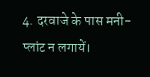4. दरवाजे के पास मनी-प्लांट न लगायें।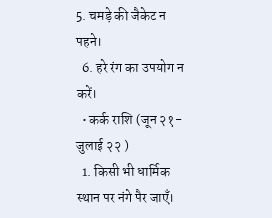5. चमड़े की जैकेट न पहने।
  6. हरे रंग का उपयोग न करें।
  • कर्क राशि (जून २१-जुलाई २२ )
  1. किसी भी धार्मिक स्थान पर नंगे पैर जाएँ।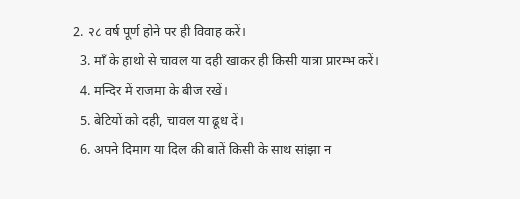2. २८ वर्ष पूर्ण होने पर ही विवाह करें।
  3. माँ के हाथो से चावल या दही खाकर ही किसी यात्रा प्रारम्भ करें।
  4. मन्दिर में राजमा के बीज रखें।
  5. बेटियों को दही, चावल या ढूध दें।
  6. अपने दिमाग या दिल की बातें किसी के साथ सांझा न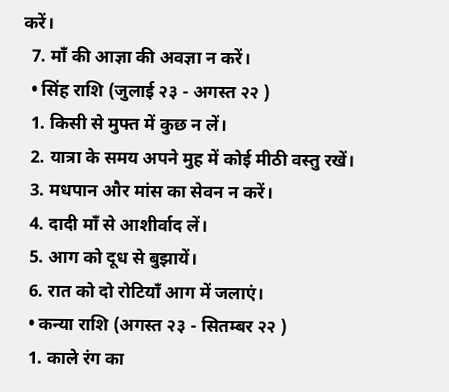करें।
  7. माँ की आज्ञा की अवज्ञा न करें।
  • सिंह राशि (जुलाई २३ - अगस्त २२ )
  1. किसी से मुफ्त में कुछ न लें।
  2. यात्रा के समय अपने मुह में कोई मीठी वस्तु रखें।
  3. मधपान और मांस का सेवन न करें।
  4. दादी माँ से आशीर्वाद लें।
  5. आग को दूध से बुझायें।
  6. रात को दो रोटियाँ आग में जलाएं।
  • कन्या राशि (अगस्त २३ - सितम्बर २२ )
  1. काले रंग का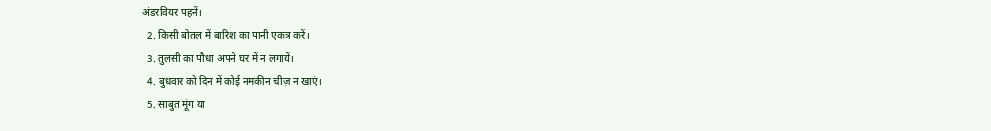अंडरवियर पहनें।
  2. किसी बोतल में बारिश का पानी एकत्र करें।
  3. तुलसी का पौधा अपने घर में न लगायें।
  4. बुधवार को दिन में कोई नमकीन चीज़ न खाएं।
  5. साबुत मूंग या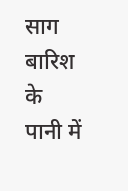साग बारिश के पानी में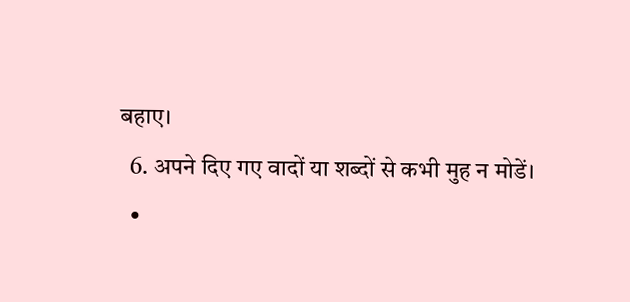बहाए।
  6. अपने दिए गए वादों या शब्दों से कभी मुह न मोडें।
  •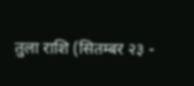तुला राशि (सितम्बर २३ -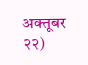अक्तूबर २२)